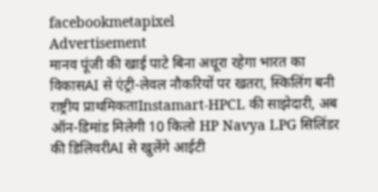facebookmetapixel
Advertisement
मानव पूंजी की खाई पाटे बिना अधूरा रहेगा भारत का विकासAI से एंट्री-लेवल नौकरियों पर खतरा, स्किलिंग बनी राष्ट्रीय प्राथमिकताInstamart-HPCL की साझेदारी, अब ऑन-डिमांड मिलेगी 10 किलो HP Navya LPG सिलिंडर की डिलिवरीAI से खुलेंगे आईटी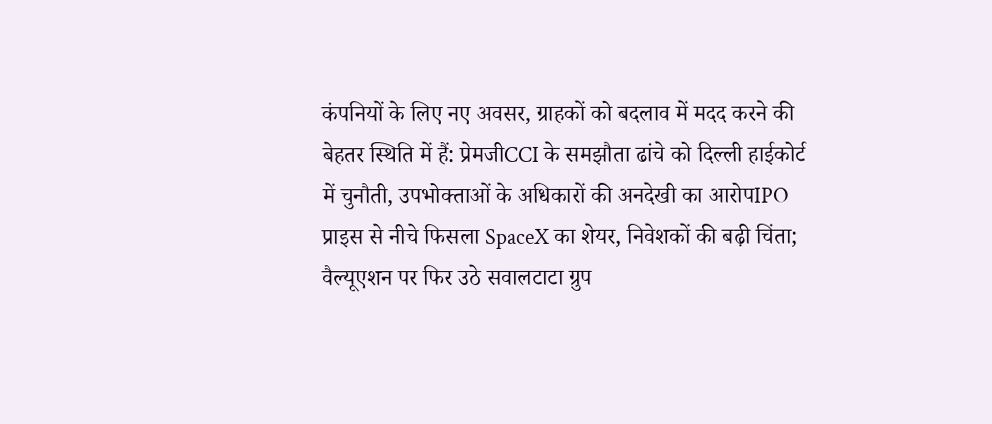कंपनियों के लिए नए अवसर, ग्राहकों को बदलाव में मदद करने की बेहतर स्थिति में हैं: प्रेमजीCCI के समझौता ढांचे को दिल्ली हाईकोर्ट में चुनौती, उपभोक्ताओं के अधिकारों की अनदेखी का आरोपIPO प्राइस से नीचे फिसला SpaceX का शेयर, निवेशकों की बढ़ी चिंता; वैल्यूएशन पर फिर उठे सवालटाटा ग्रुप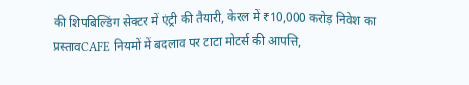की शिपबिल्डिंग सेक्टर में एंट्री की तैयारी, केरल में ₹10,000 करोड़ निवेश का प्रस्तावCAFE नियमों में बदलाव पर टाटा मोटर्स की आपत्ति,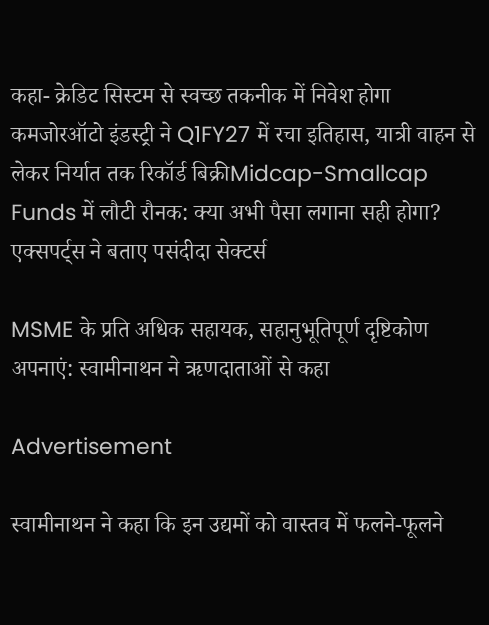कहा- क्रेडिट सिस्टम से स्वच्छ तकनीक में निवेश होगा कमजोरऑटो इंडस्ट्री ने Q1FY27 में रचा इतिहास, यात्री वाहन से लेकर निर्यात तक रिकॉर्ड बिक्रीMidcap-Smallcap Funds में लौटी रौनक: क्या अभी पैसा लगाना सही होगा? एक्सपर्ट्स ने बताए पसंदीदा सेक्टर्स

MSME के प्रति अधिक सहायक, सहानुभूतिपूर्ण दृष्टिकोण अपनाएं: स्वामीनाथन ने ऋणदाताओं से कहा

Advertisement

स्वामीनाथन ने कहा कि इन उद्यमों को वास्तव में फलने-फूलने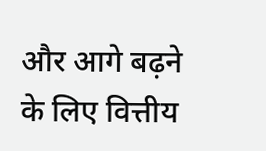और आगे बढ़ने के लिए वित्तीय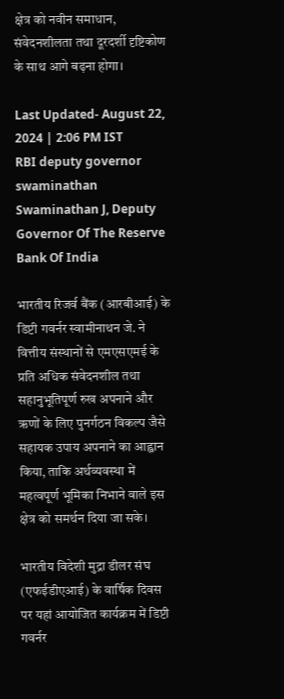क्षेत्र को नवीन समाधान, संवेदनशीलता तथा दूरदर्शी दृष्टिकोण के साथ आगे बढ़ना होगा।

Last Updated- August 22, 2024 | 2:06 PM IST
RBI deputy governor swaminathan
Swaminathan J, Deputy Governor Of The Reserve Bank Of India

भारतीय रिजर्व बैंक (आरबीआई) के डिप्टी गवर्नर स्वामीनाथन जे. ने वित्तीय संस्थानों से एमएसएमई के प्रति अधिक संवेदनशील तथा सहानुभूतिपूर्ण रुख अपनाने और ऋणों के लिए पुनर्गठन विकल्प जैसे सहायक उपाय अपनाने का आह्वान किया, ताकि अर्थव्यवस्था में महत्वपूर्ण भूमिका निभाने वाले इस क्षेत्र को समर्थन दिया जा सके।

भारतीय विदेशी मुद्रा डीलर संघ (एफईडीएआई) के वार्षिक दिवस पर यहां आयोजित कार्यक्रम में डिप्टी गवर्नर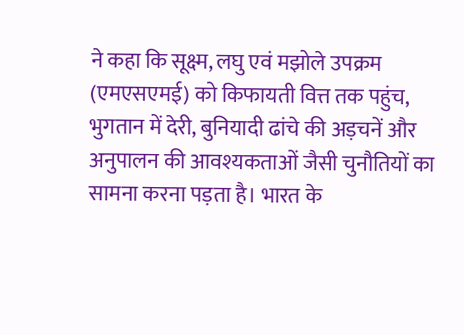ने कहा कि सूक्ष्म, लघु एवं मझोले उपक्रम (एमएसएमई) को किफायती वित्त तक पहुंच, भुगतान में देरी, बुनियादी ढांचे की अड़चनें और अनुपालन की आवश्यकताओं जैसी चुनौतियों का सामना करना पड़ता है। भारत के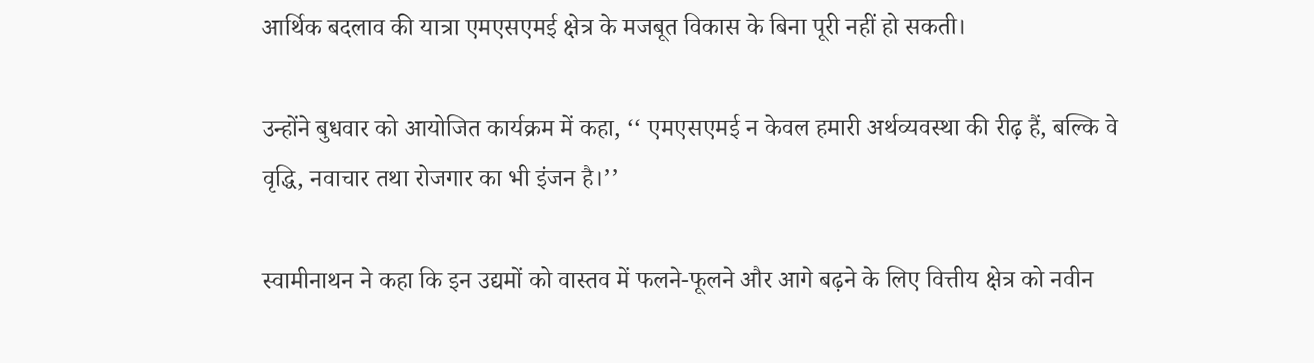आर्थिक बदलाव की यात्रा एमएसएमई क्षेत्र के मजबूत विकास के बिना पूरी नहीं हो सकती।

उन्होंने बुधवार को आयोजित कार्यक्रम में कहा, ‘‘ एमएसएमई न केवल हमारी अर्थव्यवस्था की रीढ़ हैं, बल्कि वे वृद्धि, नवाचार तथा रोजगार का भी इंजन है।’’

स्वामीनाथन ने कहा कि इन उद्यमों को वास्तव में फलने-फूलने और आगे बढ़ने के लिए वित्तीय क्षेत्र को नवीन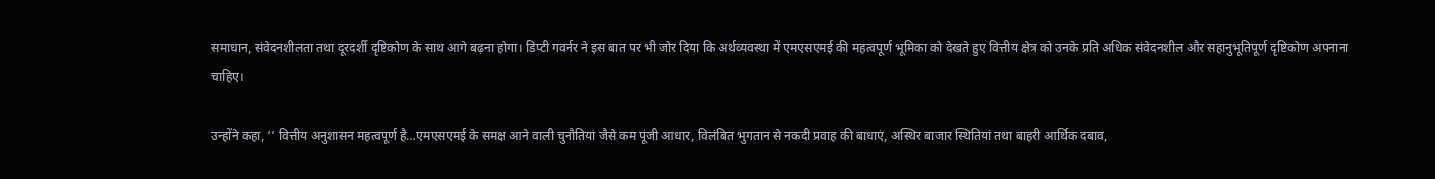समाधान, संवेदनशीलता तथा दूरदर्शी दृष्टिकोण के साथ आगे बढ़ना होगा। डिप्टी गवर्नर ने इस बात पर भी जोर दिया कि अर्थव्यवस्था में एमएसएमई की महत्वपूर्ण भूमिका को देखते हुए वित्तीय क्षेत्र को उनके प्रति अधिक संवेदनशील और सहानुभूतिपूर्ण दृष्टिकोण अपनाना चाहिए।

उन्होंने कहा, ‘‘ वित्तीय अनुशासन महत्वपूर्ण है…एमएसएमई के समक्ष आने वाली चुनौतियां जैसे कम पूंजी आधार, विलंबित भुगतान से नकदी प्रवाह की बाधाएं, अस्थिर बाजार स्थितियां तथा बाहरी आर्थिक दबाव,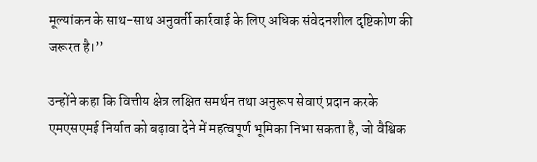मूल्यांकन के साथ-साथ अनुवर्ती कार्रवाई के लिए अधिक संवेदनशील दृष्टिकोण की जरूरत है।’’

उन्होंने कहा कि वित्तीय क्षेत्र लक्षित समर्थन तथा अनुरूप सेवाएं प्रदान करके एमएसएमई निर्यात को बढ़ावा देने में महत्वपूर्ण भूमिका निभा सकता है, जो वैश्विक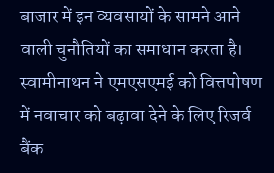बाजार में इन व्यवसायों के सामने आने वाली चुनौतियों का समाधान करता है। स्वामीनाथन ने एमएसएमई को वित्तपोषण में नवाचार को बढ़ावा देने के लिए रिजर्व बैंक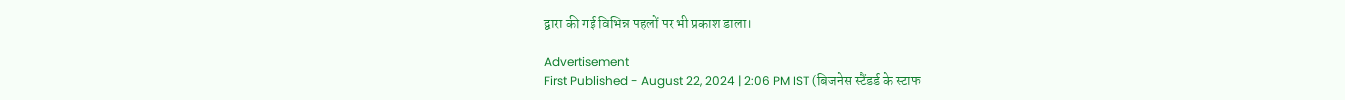द्वारा की गई विभिन्न पहलों पर भी प्रकाश डाला।

Advertisement
First Published - August 22, 2024 | 2:06 PM IST (बिजनेस स्टैंडर्ड के स्टाफ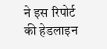ने इस रिपोर्ट की हेडलाइन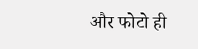और फोटो ही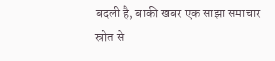बदली है, बाकी खबर एक साझा समाचार स्रोत से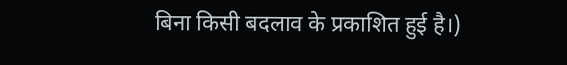बिना किसी बदलाव के प्रकाशित हुई है।)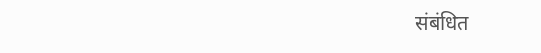संबंधित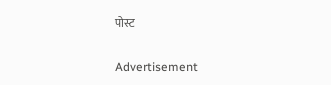पोस्ट

Advertisement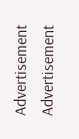Advertisement
Advertisement